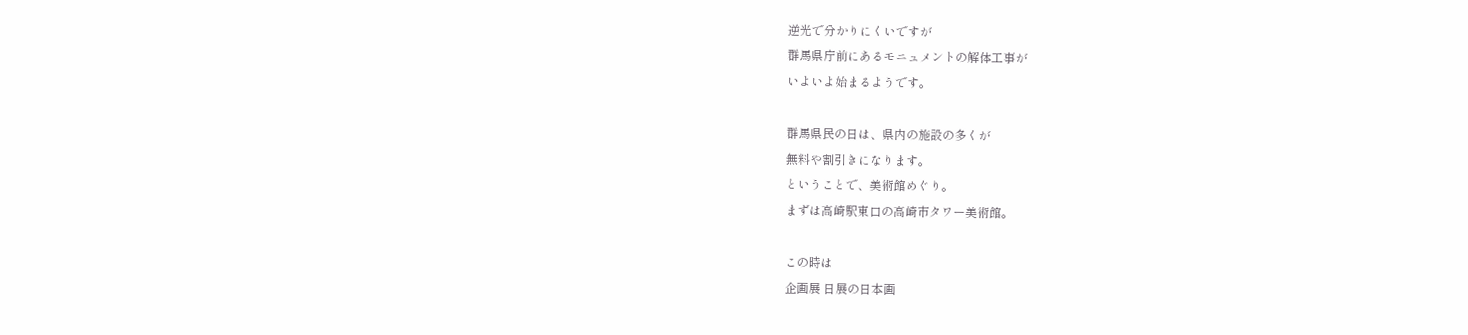逆光で分かりにくいですが
群馬県庁前にあるモニュメントの解体工事が
いよいよ始まるようです。

群馬県民の日は、県内の施設の多くが
無料や割引きになります。
ということで、美術館めぐり。
まずは高崎駅東口の高崎市タワー美術館。

この時は
企画展 日展の日本画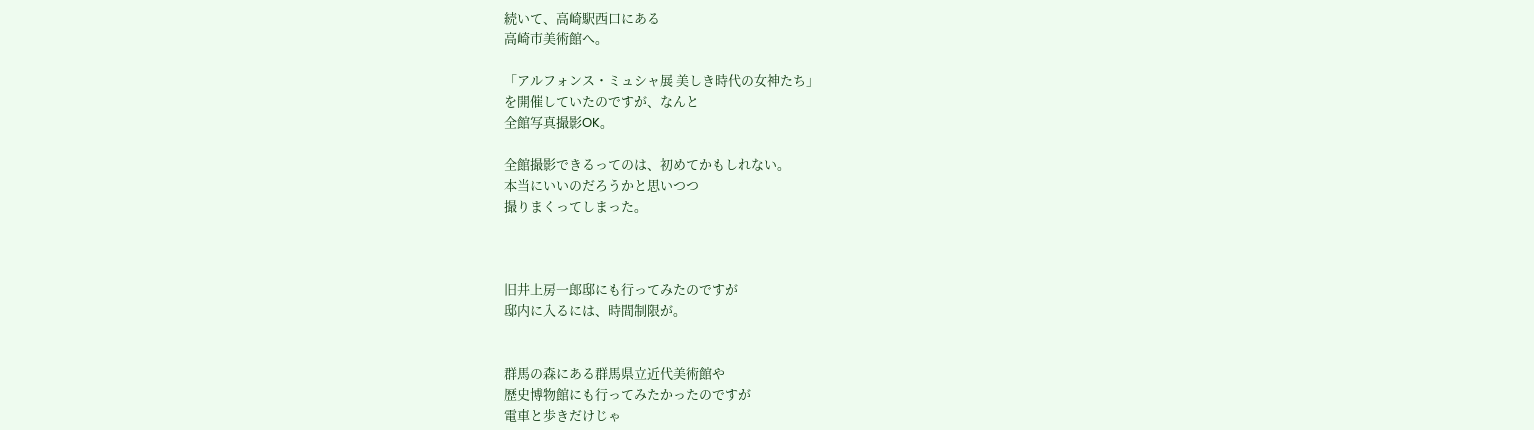続いて、高崎駅西口にある
高崎市美術館へ。

「アルフォンス・ミュシャ展 美しき時代の女神たち」
を開催していたのですが、なんと
全館写真撮影OK。

全館撮影できるってのは、初めてかもしれない。
本当にいいのだろうかと思いつつ
撮りまくってしまった。



旧井上房一郎邸にも行ってみたのですが
邸内に入るには、時間制限が。


群馬の森にある群馬県立近代美術館や
歴史博物館にも行ってみたかったのですが
電車と歩きだけじゃ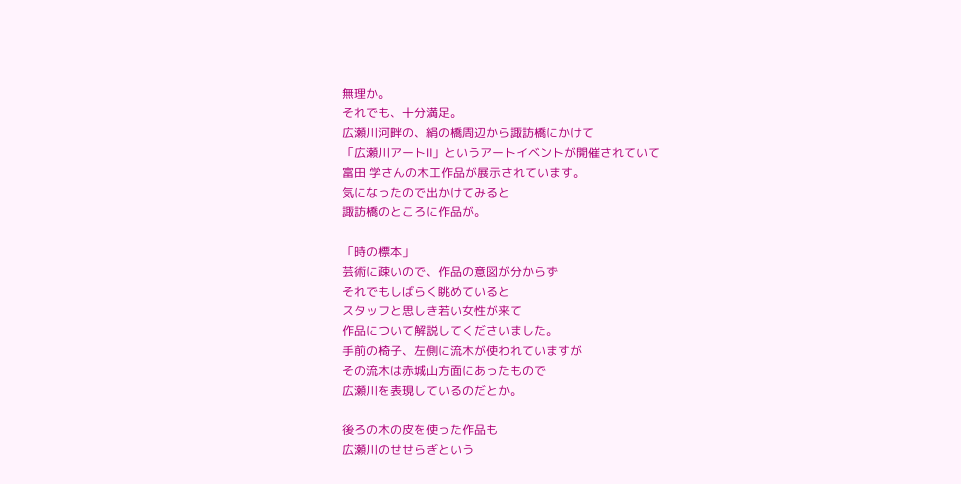無理か。
それでも、十分満足。
広瀬川河畔の、絹の橋周辺から諏訪橋にかけて
「広瀬川アートⅡ」というアートイベントが開催されていて
富田 学さんの木工作品が展示されています。
気になったので出かけてみると
諏訪橋のところに作品が。

「時の標本」
芸術に疎いので、作品の意図が分からず
それでもしばらく眺めていると
スタッフと思しき若い女性が来て
作品について解説してくださいました。
手前の椅子、左側に流木が使われていますが
その流木は赤城山方面にあったもので
広瀬川を表現しているのだとか。

後ろの木の皮を使った作品も
広瀬川のせせらぎという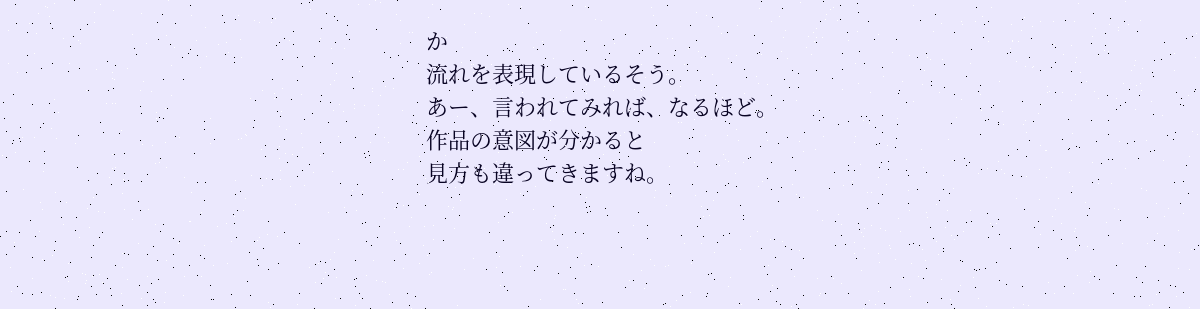か
流れを表現しているそう。
あー、言われてみれば、なるほど。
作品の意図が分かると
見方も違ってきますね。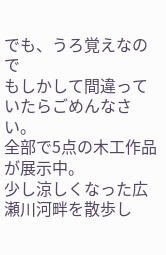でも、うろ覚えなので
もしかして間違っていたらごめんなさい。
全部で5点の木工作品が展示中。
少し涼しくなった広瀬川河畔を散歩し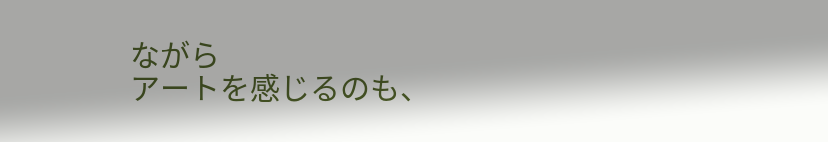ながら
アートを感じるのも、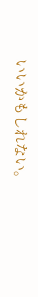いいかもしれない。